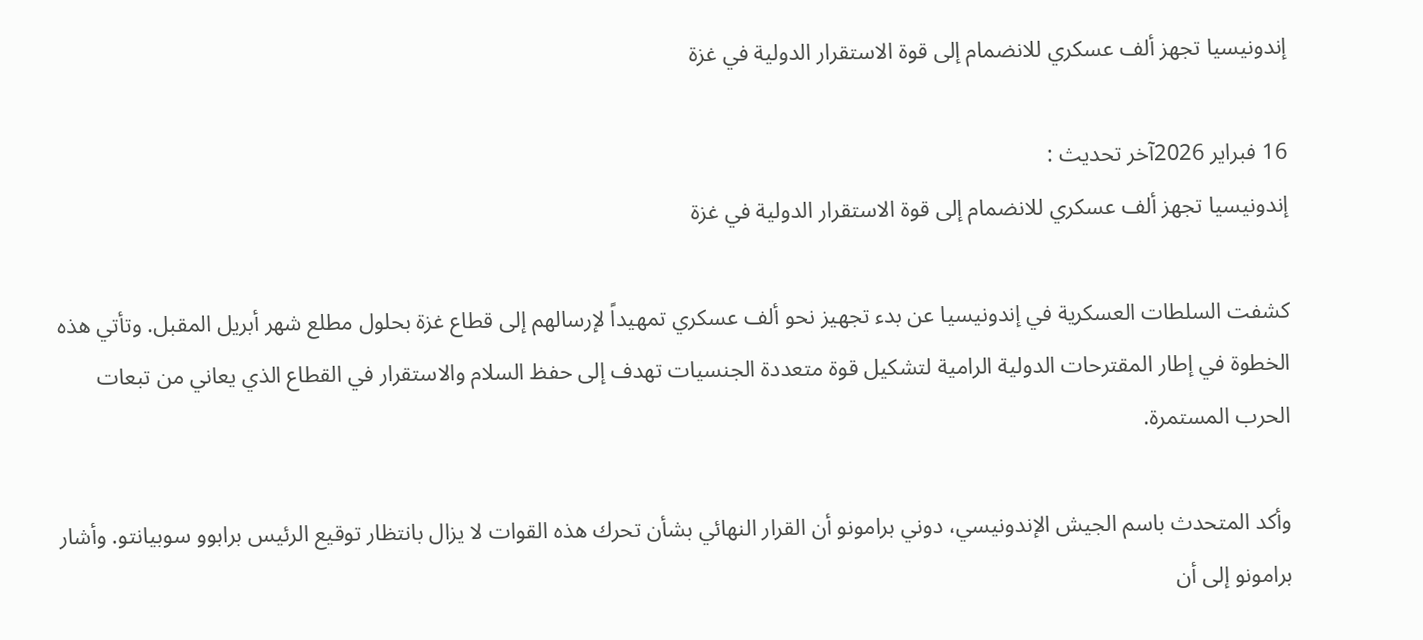إندونيسيا تجهز ألف عسكري للانضمام إلى قوة الاستقرار الدولية في غزة

16 فبراير 2026آخر تحديث :
إندونيسيا تجهز ألف عسكري للانضمام إلى قوة الاستقرار الدولية في غزة

كشفت السلطات العسكرية في إندونيسيا عن بدء تجهيز نحو ألف عسكري تمهيداً لإرسالهم إلى قطاع غزة بحلول مطلع شهر أبريل المقبل. وتأتي هذه الخطوة في إطار المقترحات الدولية الرامية لتشكيل قوة متعددة الجنسيات تهدف إلى حفظ السلام والاستقرار في القطاع الذي يعاني من تبعات الحرب المستمرة.

وأكد المتحدث باسم الجيش الإندونيسي، دوني برامونو أن القرار النهائي بشأن تحرك هذه القوات لا يزال بانتظار توقيع الرئيس برابوو سوبيانتو. وأشار برامونو إلى أن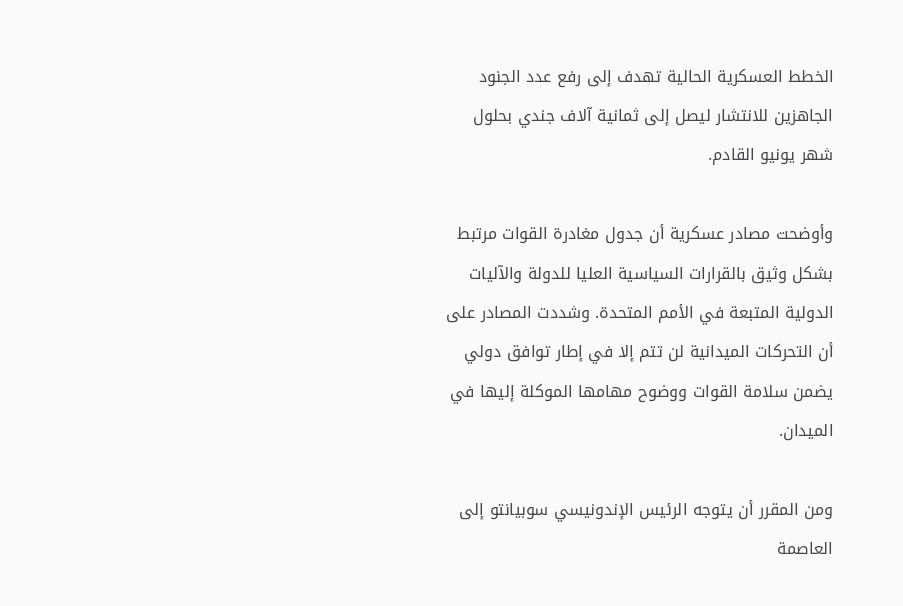الخطط العسكرية الحالية تهدف إلى رفع عدد الجنود الجاهزين للانتشار ليصل إلى ثمانية آلاف جندي بحلول شهر يونيو القادم.

وأوضحت مصادر عسكرية أن جدول مغادرة القوات مرتبط بشكل وثيق بالقرارات السياسية العليا للدولة والآليات الدولية المتبعة في الأمم المتحدة. وشددت المصادر على أن التحركات الميدانية لن تتم إلا في إطار توافق دولي يضمن سلامة القوات ووضوح مهامها الموكلة إليها في الميدان.

ومن المقرر أن يتوجه الرئيس الإندونيسي سوبيانتو إلى العاصمة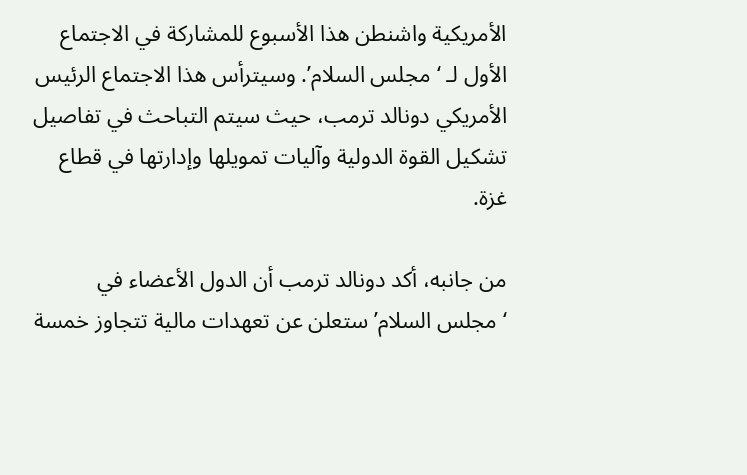الأمريكية واشنطن هذا الأسبوع للمشاركة في الاجتماع الأول لـ ‘مجلس السلام’. وسيترأس هذا الاجتماع الرئيس الأمريكي دونالد ترمب، حيث سيتم التباحث في تفاصيل تشكيل القوة الدولية وآليات تمويلها وإدارتها في قطاع غزة.

من جانبه، أكد دونالد ترمب أن الدول الأعضاء في ‘مجلس السلام’ ستعلن عن تعهدات مالية تتجاوز خمسة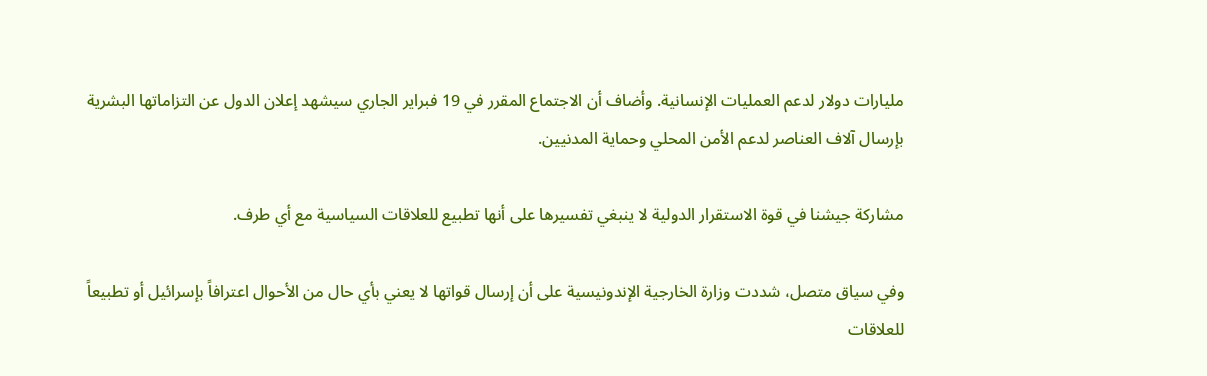مليارات دولار لدعم العمليات الإنسانية. وأضاف أن الاجتماع المقرر في 19 فبراير الجاري سيشهد إعلان الدول عن التزاماتها البشرية بإرسال آلاف العناصر لدعم الأمن المحلي وحماية المدنيين.

مشاركة جيشنا في قوة الاستقرار الدولية لا ينبغي تفسيرها على أنها تطبيع للعلاقات السياسية مع أي طرف.

وفي سياق متصل، شددت وزارة الخارجية الإندونيسية على أن إرسال قواتها لا يعني بأي حال من الأحوال اعترافاً بإسرائيل أو تطبيعاً للعلاقات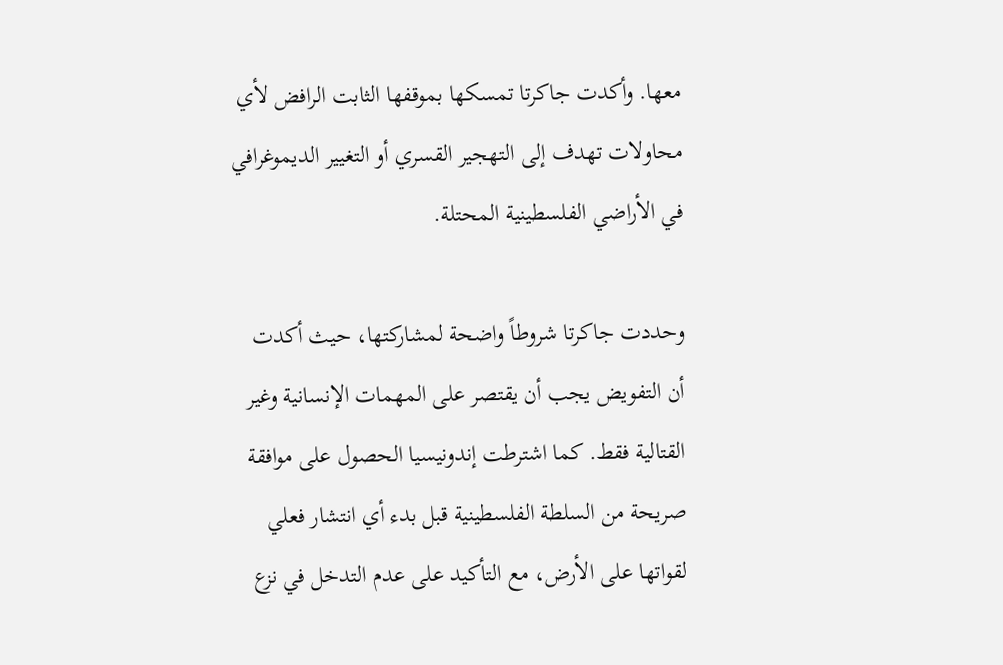معها. وأكدت جاكرتا تمسكها بموقفها الثابت الرافض لأي محاولات تهدف إلى التهجير القسري أو التغيير الديموغرافي في الأراضي الفلسطينية المحتلة.

وحددت جاكرتا شروطاً واضحة لمشاركتها، حيث أكدت أن التفويض يجب أن يقتصر على المهمات الإنسانية وغير القتالية فقط. كما اشترطت إندونيسيا الحصول على موافقة صريحة من السلطة الفلسطينية قبل بدء أي انتشار فعلي لقواتها على الأرض، مع التأكيد على عدم التدخل في نزع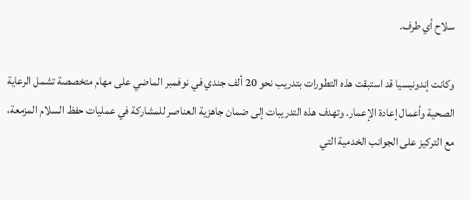سلاح أي طرف.

وكانت إندونيسيا قد استبقت هذه التطورات بتدريب نحو 20 ألف جندي في نوفمبر الماضي على مهام متخصصة تشمل الرعاية الصحية وأعمال إعادة الإعمار. وتهدف هذه التدريبات إلى ضمان جاهزية العناصر للمشاركة في عمليات حفظ السلام المزمعة، مع التركيز على الجوانب الخدمية التي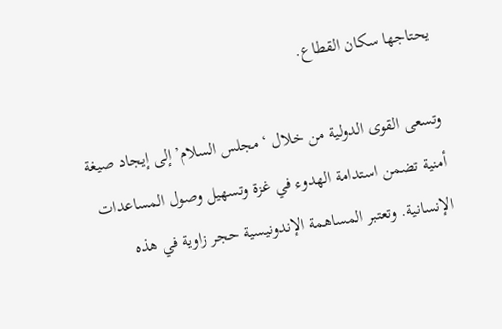يحتاجها سكان القطاع.

وتسعى القوى الدولية من خلال ‘مجلس السلام’ إلى إيجاد صيغة أمنية تضمن استدامة الهدوء في غزة وتسهيل وصول المساعدات الإنسانية. وتعتبر المساهمة الإندونيسية حجر زاوية في هذه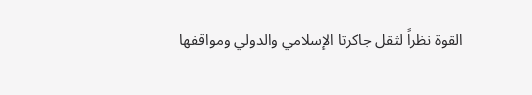القوة نظراً لثقل جاكرتا الإسلامي والدولي ومواقفها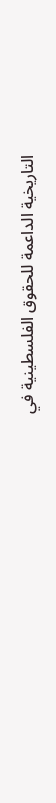التاريخية الداعمة للحقوق الفلسطينية في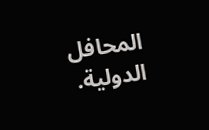المحافل الدولية.